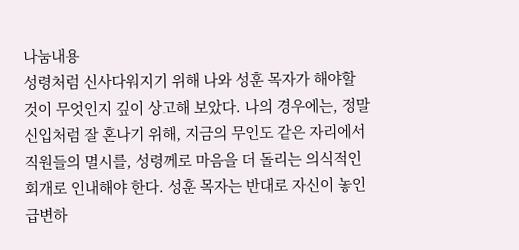나눔내용
성령처럼 신사다워지기 위해 나와 성훈 목자가 해야할 것이 무엇인지 깊이 상고해 보았다. 나의 경우에는, 정말 신입처럼 잘 혼나기 위해, 지금의 무인도 같은 자리에서 직원들의 멸시를, 성령께로 마음을 더 돌리는 의식적인 회개로 인내해야 한다. 성훈 목자는 반대로 자신이 놓인 급변하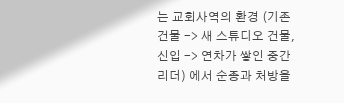는 교회사역의 환경 (기존 건물 -> 새 스튜디오 건물, 신입 -> 연차가 쌓인 중간리더) 에서 순종과 처방을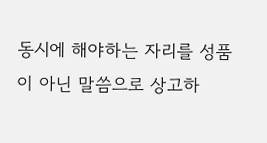동시에 해야하는 자리를 성품이 아닌 말씀으로 상고하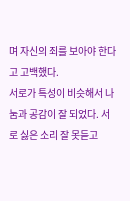며 자신의 죄를 보아야 한다고 고백했다.
서로가 특성이 비슷해서 나눔과 공감이 잘 되었다. 서로 싫은 소리 잘 못듣고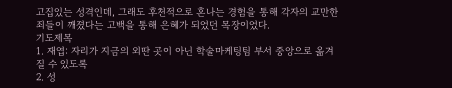고집있는 성격인데, 그래도 후천적으로 혼나는 경험을 통해 각자의 교만한 죄들이 깨졌다는 고백을 통해 은혜가 되었던 목장이었다.
기도제목
1. 재엽: 자리가 지금의 외딴 곳이 아닌 학술마케팅팀 부서 중앙으로 옮겨질 수 있도록
2. 성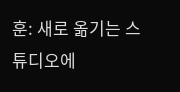훈: 새로 옮기는 스튜디오에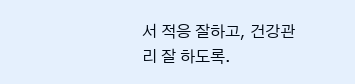서 적응 잘하고, 건강관리 잘 하도록.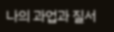나의 과업과 질서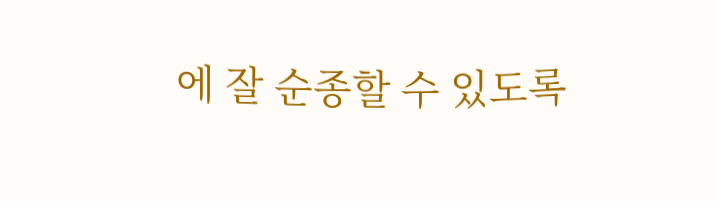에 잘 순종할 수 있도록